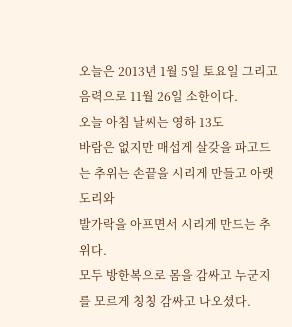오늘은 2013년 1월 5일 토요일 그리고 음력으로 11월 26일 소한이다.
오늘 아침 날씨는 영하 13도
바람은 없지만 매섭게 살갖을 파고드는 추위는 손끝을 시리게 만들고 아랫도리와
발가락을 아프면서 시리게 만드는 추위다.
모두 방한복으로 몸을 감싸고 누군지를 모르게 칭칭 감싸고 나오셨다.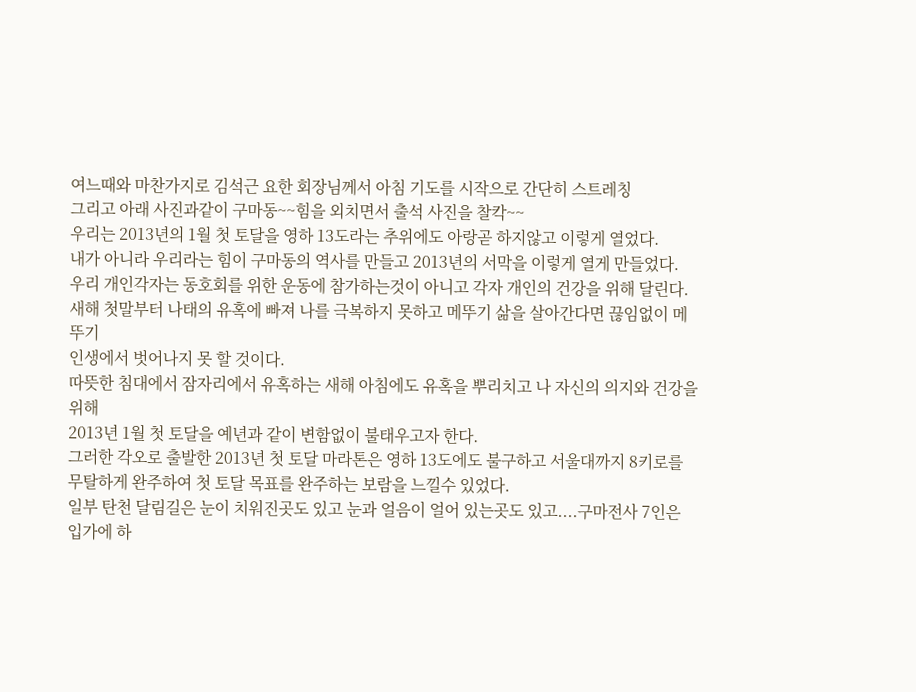여느때와 마찬가지로 김석근 요한 회장님께서 아침 기도를 시작으로 간단히 스트레칭
그리고 아래 사진과같이 구마동~~힘을 외치면서 출석 사진을 찰칵~~
우리는 2013년의 1월 첫 토달을 영하 13도라는 추위에도 아랑곧 하지않고 이렇게 열었다.
내가 아니라 우리라는 힘이 구마동의 역사를 만들고 2013년의 서막을 이렇게 열게 만들었다.
우리 개인각자는 동호회를 위한 운동에 참가하는것이 아니고 각자 개인의 건강을 위해 달린다.
새해 첫말부터 나태의 유혹에 빠져 나를 극복하지 못하고 메뚜기 삶을 살아간다면 끊임없이 메뚜기
인생에서 벗어나지 못 할 것이다.
따뜻한 침대에서 잠자리에서 유혹하는 새해 아침에도 유혹을 뿌리치고 나 자신의 의지와 건강을 위해
2013년 1월 첫 토달을 예년과 같이 변함없이 불태우고자 한다.
그러한 각오로 출발한 2013년 첫 토달 마라톤은 영하 13도에도 불구하고 서울대까지 8키로를
무탈하게 완주하여 첫 토달 목표를 완주하는 보람을 느낄수 있었다.
일부 탄천 달림길은 눈이 치워진곳도 있고 눈과 얼음이 얼어 있는곳도 있고....구마전사 7인은
입가에 하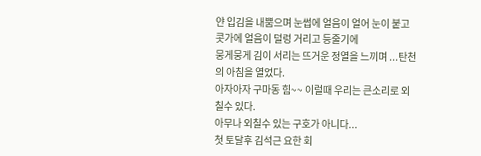얀 입김을 내뿜으며 눈썹에 얼음이 얼어 눈이 붙고 콧가에 얼음이 덜렁 거리고 등줄기에
뭉게뭉게 김이 서리는 뜨거운 정열을 느끼며 ...탄천의 아침을 열었다.
아자아자 구마동 힘~~ 이럴때 우리는 큰소리로 외칠수 있다.
아무나 외칠수 있는 구호가 아니다...
첫 토달후 김석근 요한 회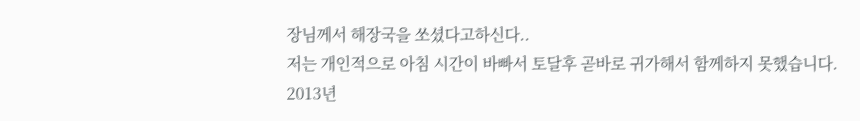장님께서 해장국을 쏘셨다고하신다..
저는 개인적으로 아침 시간이 바빠서 토달후 곧바로 귀가해서 함께하지 못했습니다.
2013년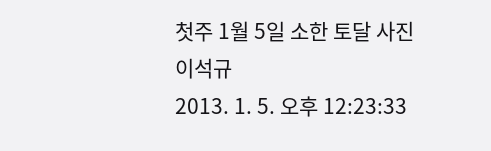첫주 1월 5일 소한 토달 사진
이석규
2013. 1. 5. 오후 12:23:33